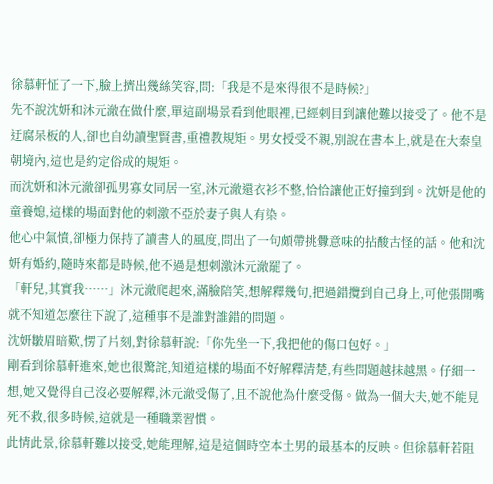徐慕軒怔了一下,臉上擠出幾絲笑容,問:「我是不是來得很不是時候?」
先不說沈妍和沐元澈在做什麼,單這副場景看到他眼裡,已經刺目到讓他難以接受了。他不是迂腐呆板的人,卻也自幼讀聖賢書,重禮教規矩。男女授受不親,別說在書本上,就是在大秦皇朝境內,這也是約定俗成的規矩。
而沈妍和沐元澈卻孤男寡女同居一室,沐元澈還衣衫不整,恰恰讓他正好撞到到。沈妍是他的童養媳,這樣的場面對他的刺激不亞於妻子與人有染。
他心中氣憤,卻極力保持了讀書人的風度,問出了一句頗帶挑釁意味的拈酸古怪的話。他和沈妍有婚約,隨時來都是時候,他不過是想刺激沐元澈罷了。
「軒兒,其實我……」沐元澈爬起來,滿臉陪笑,想解釋幾句,把過錯攬到自己身上,可他張開嘴就不知道怎麼往下說了,這種事不是誰對誰錯的問題。
沈妍皺眉暗歎,愣了片刻,對徐慕軒說:「你先坐一下,我把他的傷口包好。」
剛看到徐慕軒進來,她也很驚詫,知道這樣的場面不好解釋清楚,有些問題越抹越黑。仔細一想,她又覺得自己沒必要解釋,沐元澈受傷了,且不說他為什麼受傷。做為一個大夫,她不能見死不救,很多時候,這就是一種職業習慣。
此情此景,徐慕軒難以接受,她能理解,這是這個時空本土男的最基本的反映。但徐慕軒若阻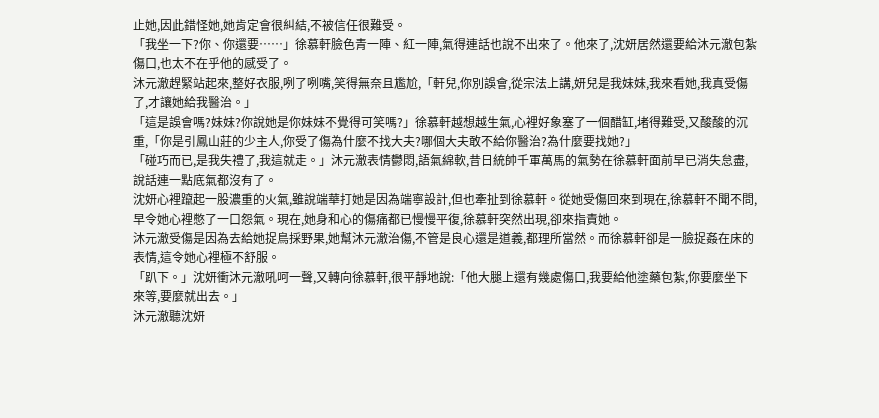止她,因此錯怪她,她肯定會很糾結,不被信任很難受。
「我坐一下?你、你還要……」徐慕軒臉色青一陣、紅一陣,氣得連話也說不出來了。他來了,沈妍居然還要給沐元澈包紮傷口,也太不在乎他的感受了。
沐元澈趕緊站起來,整好衣服,咧了咧嘴,笑得無奈且尷尬,「軒兒,你別誤會,從宗法上講,妍兒是我妹妹,我來看她,我真受傷了,才讓她給我醫治。」
「這是誤會嗎?妹妹?你說她是你妹妹不覺得可笑嗎?」徐慕軒越想越生氣,心裡好象塞了一個醋缸,堵得難受,又酸酸的沉重,「你是引鳳山莊的少主人,你受了傷為什麼不找大夫?哪個大夫敢不給你醫治?為什麼要找她?」
「碰巧而已,是我失禮了,我這就走。」沐元澈表情鬱悶,語氣綿軟,昔日統帥千軍萬馬的氣勢在徐慕軒面前早已消失怠盡,說話連一點底氣都沒有了。
沈妍心裡躥起一股濃重的火氣,雖說端華打她是因為端寧設計,但也牽扯到徐慕軒。從她受傷回來到現在,徐慕軒不聞不問,早令她心裡憋了一口怨氣。現在,她身和心的傷痛都已慢慢平復,徐慕軒突然出現,卻來指責她。
沐元澈受傷是因為去給她捉鳥採野果,她幫沐元澈治傷,不管是良心還是道義,都理所當然。而徐慕軒卻是一臉捉姦在床的表情,這令她心裡極不舒服。
「趴下。」沈妍衝沐元澈吼呵一聲,又轉向徐慕軒,很平靜地說:「他大腿上還有幾處傷口,我要給他塗藥包紮,你要麼坐下來等,要麼就出去。」
沐元澈聽沈妍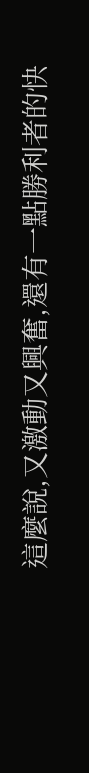這麼說,又激動又興奮,還有一點勝利者的快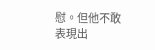慰。但他不敢表現出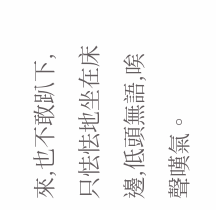來,也不敢趴下,只怯怯地坐在床邊,低頭無語,唉聲嘆氣。